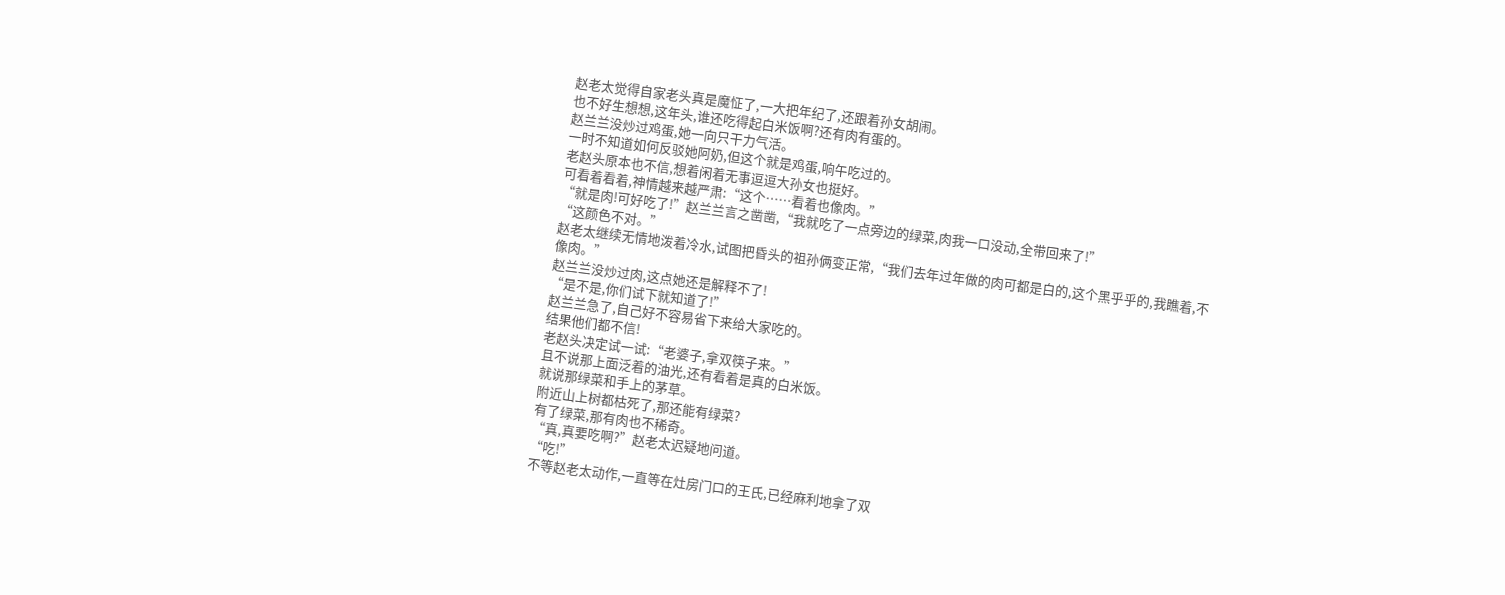赵老太觉得自家老头真是魔怔了,一大把年纪了,还跟着孙女胡闹。
也不好生想想,这年头,谁还吃得起白米饭啊?还有肉有蛋的。
赵兰兰没炒过鸡蛋,她一向只干力气活。
一时不知道如何反驳她阿奶,但这个就是鸡蛋,响午吃过的。
老赵头原本也不信,想着闲着无事逗逗大孙女也挺好。
可看着看着,神情越来越严肃:“这个……看着也像肉。”
“就是肉!可好吃了!”赵兰兰言之凿凿,“我就吃了一点旁边的绿菜,肉我一口没动,全带回来了!”
“这颜色不对。”
赵老太继续无情地泼着冷水,试图把昏头的祖孙俩变正常,“我们去年过年做的肉可都是白的,这个黑乎乎的,我瞧着,不像肉。”
赵兰兰没炒过肉,这点她还是解释不了!
“是不是,你们试下就知道了!”
赵兰兰急了,自己好不容易省下来给大家吃的。
结果他们都不信!
老赵头决定试一试:“老婆子,拿双筷子来。”
且不说那上面泛着的油光,还有看着是真的白米饭。
就说那绿菜和手上的茅草。
附近山上树都枯死了,那还能有绿菜?
有了绿菜,那有肉也不稀奇。
“真,真要吃啊?”赵老太迟疑地问道。
“吃!”
不等赵老太动作,一直等在灶房门口的王氏,已经麻利地拿了双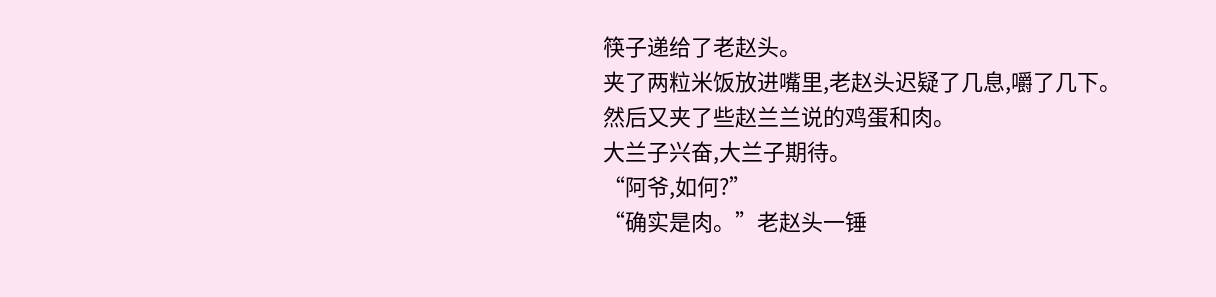筷子递给了老赵头。
夹了两粒米饭放进嘴里,老赵头迟疑了几息,嚼了几下。
然后又夹了些赵兰兰说的鸡蛋和肉。
大兰子兴奋,大兰子期待。
“阿爷,如何?”
“确实是肉。”老赵头一锤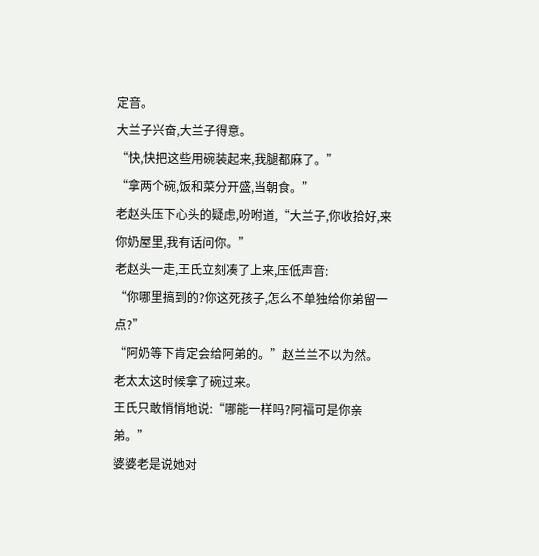定音。
大兰子兴奋,大兰子得意。
“快,快把这些用碗装起来,我腿都麻了。”
“拿两个碗,饭和菜分开盛,当朝食。”
老赵头压下心头的疑虑,吩咐道,“大兰子,你收拾好,来你奶屋里,我有话问你。”
老赵头一走,王氏立刻凑了上来,压低声音:
“你哪里搞到的?你这死孩子,怎么不单独给你弟留一点?”
“阿奶等下肯定会给阿弟的。”赵兰兰不以为然。
老太太这时候拿了碗过来。
王氏只敢悄悄地说:“哪能一样吗?阿福可是你亲弟。”
婆婆老是说她对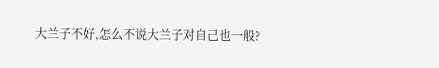大兰子不好,怎么不说大兰子对自己也一般?